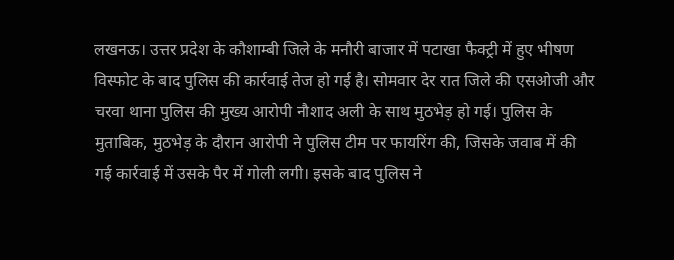लखनऊ। उत्तर प्रदेश के कौशाम्बी जिले के मनौरी बाजार में पटाखा फैक्ट्री में हुए भीषण विस्फोट के बाद पुलिस की कार्रवाई तेज हो गई है। सोमवार देर रात जिले की एसओजी और चरवा थाना पुलिस की मुख्य आरोपी नौशाद अली के साथ मुठभेड़ हो गई। पुलिस के मुताबिक, मुठभेड़ के दौरान आरोपी ने पुलिस टीम पर फायरिंग की, जिसके जवाब में की गई कार्रवाई में उसके पैर में गोली लगी। इसके बाद पुलिस ने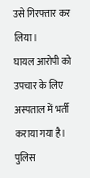उसे गिरफ्तार कर लिया।
घायल आरोपी को उपचार के लिए अस्पताल में भर्ती कराया गया है। पुलिस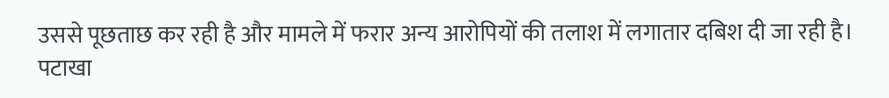उससे पूछताछ कर रही है और मामले में फरार अन्य आरोपियों की तलाश में लगातार दबिश दी जा रही है।
पटाखा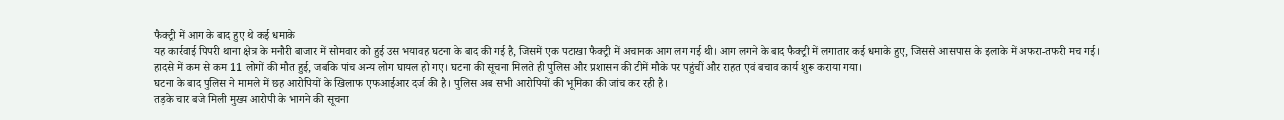फैक्ट्री में आग के बाद हुए थे कई धमाके
यह कार्रवाई पिपरी थाना क्षेत्र के मनौरी बाजार में सोमवार को हुई उस भयावह घटना के बाद की गई है, जिसमें एक पटाखा फैक्ट्री में अचानक आग लग गई थी। आग लगने के बाद फैक्ट्री में लगातार कई धमाके हुए, जिससे आसपास के इलाके में अफरा-तफरी मच गई।
हादसे में कम से कम 11 लोगों की मौत हुई, जबकि पांच अन्य लोग घायल हो गए। घटना की सूचना मिलते ही पुलिस और प्रशासन की टीमें मौके पर पहुंचीं और राहत एवं बचाव कार्य शुरू कराया गया।
घटना के बाद पुलिस ने मामले में छह आरोपियों के खिलाफ एफआईआर दर्ज की है। पुलिस अब सभी आरोपियों की भूमिका की जांच कर रही है।
तड़के चार बजे मिली मुख्य आरोपी के भागने की सूचना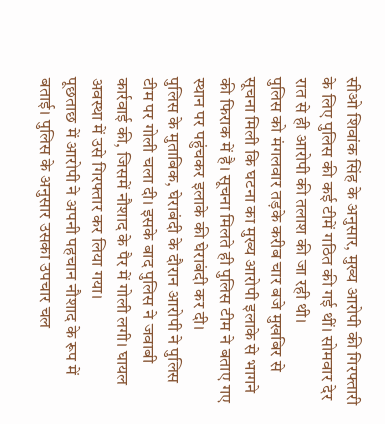सीओ शिवांक सिंह के अनुसार, मुख्य आरोपी की गिरफ्तारी के लिए पुलिस की कई टीमें गठित की गई थीं। सोमवार देर रात से ही आरोपी की तलाश की जा रही थी।
पुलिस को मंगलवार तड़के करीब चार बजे मुखबिर से सूचना मिली कि घटना का मुख्य आरोपी इलाके से भागने की फिराक में है। सूचना मिलते ही पुलिस टीम ने बताए गए स्थान पर पहुंचकर इलाके की घेराबंदी कर दी।
पुलिस के मुताबिक, घेराबंदी के दौरान आरोपी ने पुलिस टीम पर गोली चला दी। इसके बाद पुलिस ने जवाबी कार्रवाई की, जिसमें नौशाद के पैर में गोली लगी। घायल अवस्था में उसे गिरफ्तार कर लिया गया।
पूछताछ में आरोपी ने अपनी पहचान नौशाद के रूप में बताई। पुलिस के अनुसार उसका उपचार चल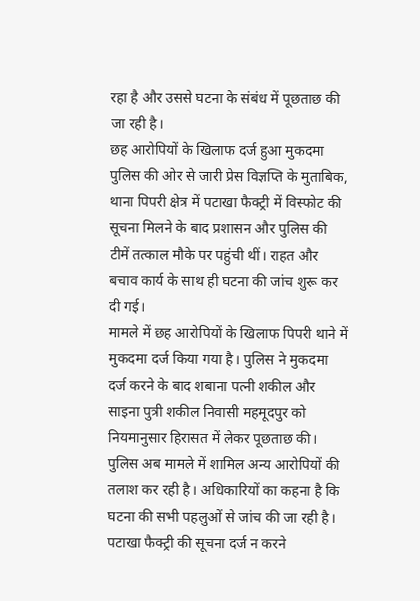रहा है और उससे घटना के संबंध में पूछताछ की जा रही है।
छह आरोपियों के खिलाफ दर्ज हुआ मुकदमा
पुलिस की ओर से जारी प्रेस विज्ञप्ति के मुताबिक, थाना पिपरी क्षेत्र में पटाखा फैक्ट्री में विस्फोट की सूचना मिलने के बाद प्रशासन और पुलिस की टीमें तत्काल मौके पर पहुंची थीं। राहत और बचाव कार्य के साथ ही घटना की जांच शुरू कर दी गई।
मामले में छह आरोपियों के खिलाफ पिपरी थाने में मुकदमा दर्ज किया गया है। पुलिस ने मुकदमा दर्ज करने के बाद शबाना पत्नी शकील और साइना पुत्री शकील निवासी महमूदपुर को नियमानुसार हिरासत में लेकर पूछताछ की।
पुलिस अब मामले में शामिल अन्य आरोपियों की तलाश कर रही है। अधिकारियों का कहना है कि घटना की सभी पहलुओं से जांच की जा रही है।
पटाखा फैक्ट्री की सूचना दर्ज न करने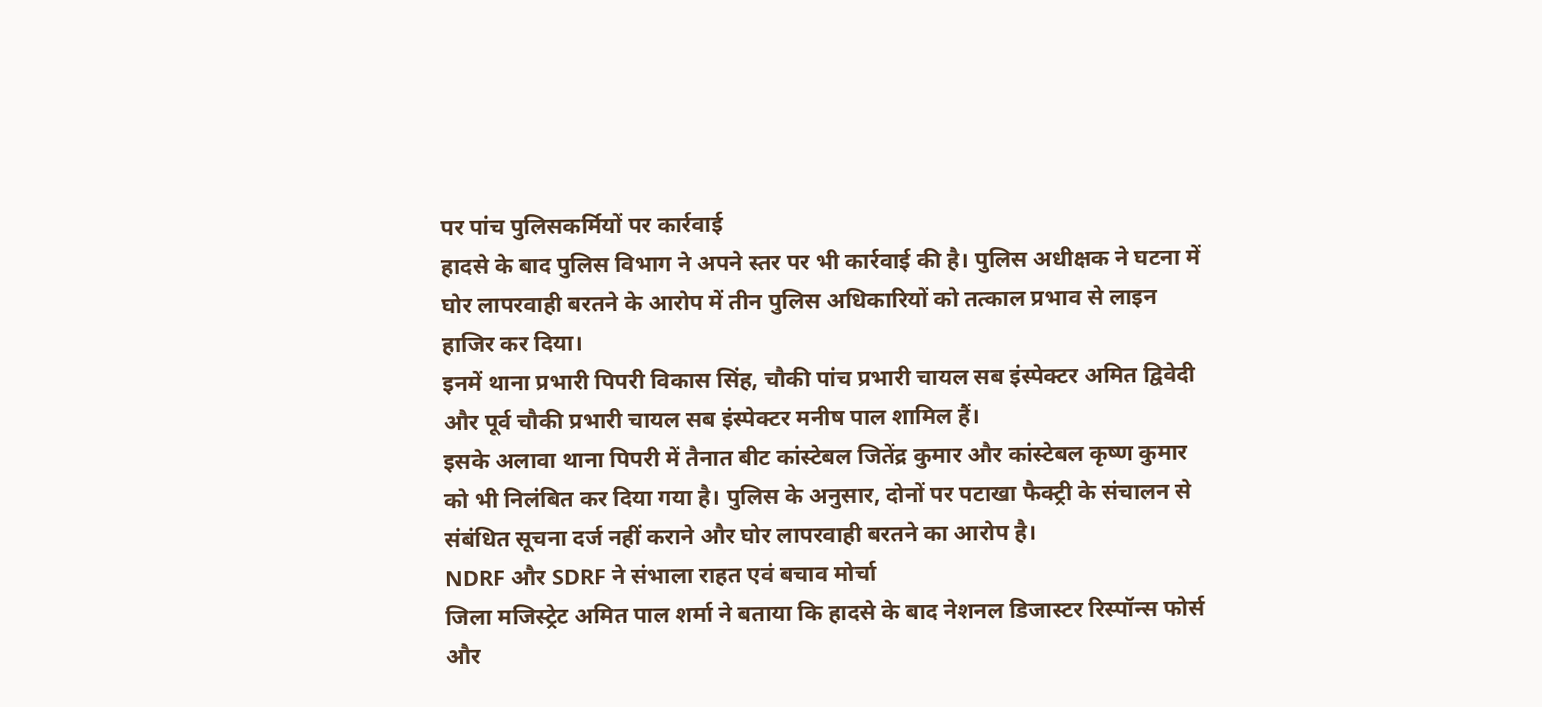पर पांच पुलिसकर्मियों पर कार्रवाई
हादसे के बाद पुलिस विभाग ने अपने स्तर पर भी कार्रवाई की है। पुलिस अधीक्षक ने घटना में घोर लापरवाही बरतने के आरोप में तीन पुलिस अधिकारियों को तत्काल प्रभाव से लाइन हाजिर कर दिया।
इनमें थाना प्रभारी पिपरी विकास सिंह, चौकी पांच प्रभारी चायल सब इंस्पेक्टर अमित द्विवेदी और पूर्व चौकी प्रभारी चायल सब इंस्पेक्टर मनीष पाल शामिल हैं।
इसके अलावा थाना पिपरी में तैनात बीट कांस्टेबल जितेंद्र कुमार और कांस्टेबल कृष्ण कुमार को भी निलंबित कर दिया गया है। पुलिस के अनुसार, दोनों पर पटाखा फैक्ट्री के संचालन से संबंधित सूचना दर्ज नहीं कराने और घोर लापरवाही बरतने का आरोप है।
NDRF और SDRF ने संभाला राहत एवं बचाव मोर्चा
जिला मजिस्ट्रेट अमित पाल शर्मा ने बताया कि हादसे के बाद नेशनल डिजास्टर रिस्पॉन्स फोर्स और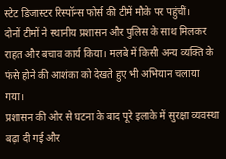स्टेट डिजास्टर रिस्पॉन्स फोर्स की टीमें मौके पर पहुंचीं।
दोनों टीमों ने स्थानीय प्रशासन और पुलिस के साथ मिलकर राहत और बचाव कार्य किया। मलबे में किसी अन्य व्यक्ति के फंसे होने की आशंका को देखते हुए भी अभियान चलाया गया।
प्रशासन की ओर से घटना के बाद पूरे इलाके में सुरक्षा व्यवस्था बढ़ा दी गई और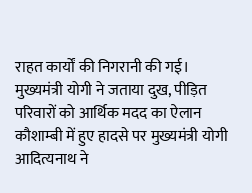राहत कार्यों की निगरानी की गई।
मुख्यमंत्री योगी ने जताया दुख, पीड़ित परिवारों को आर्थिक मदद का ऐलान
कौशाम्बी में हुए हादसे पर मुख्यमंत्री योगी आदित्यनाथ ने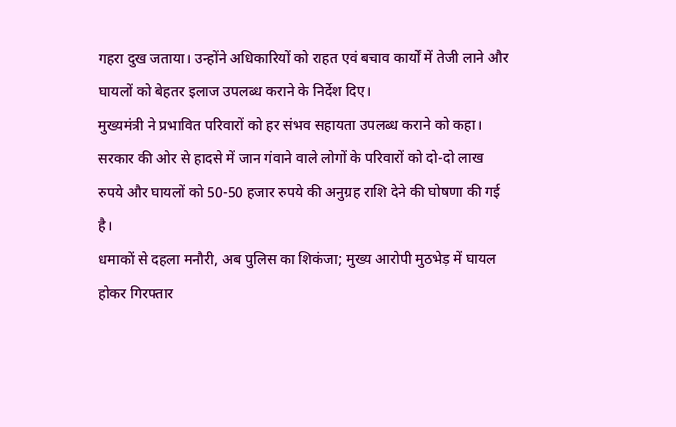गहरा दुख जताया। उन्होंने अधिकारियों को राहत एवं बचाव कार्यों में तेजी लाने और घायलों को बेहतर इलाज उपलब्ध कराने के निर्देश दिए।
मुख्यमंत्री ने प्रभावित परिवारों को हर संभव सहायता उपलब्ध कराने को कहा। सरकार की ओर से हादसे में जान गंवाने वाले लोगों के परिवारों को दो-दो लाख रुपये और घायलों को 50-50 हजार रुपये की अनुग्रह राशि देने की घोषणा की गई है।
धमाकों से दहला मनौरी, अब पुलिस का शिकंजा; मुख्य आरोपी मुठभेड़ में घायल होकर गिरफ्तार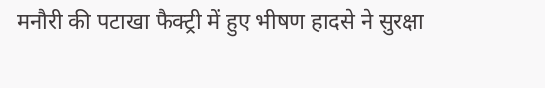मनौरी की पटाखा फैक्ट्री में हुए भीषण हादसे ने सुरक्षा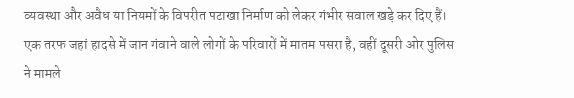व्यवस्था और अवैध या नियमों के विपरीत पटाखा निर्माण को लेकर गंभीर सवाल खड़े कर दिए हैं। एक तरफ जहां हादसे में जान गंवाने वाले लोगों के परिवारों में मातम पसरा है, वहीं दूसरी ओर पुलिस ने मामले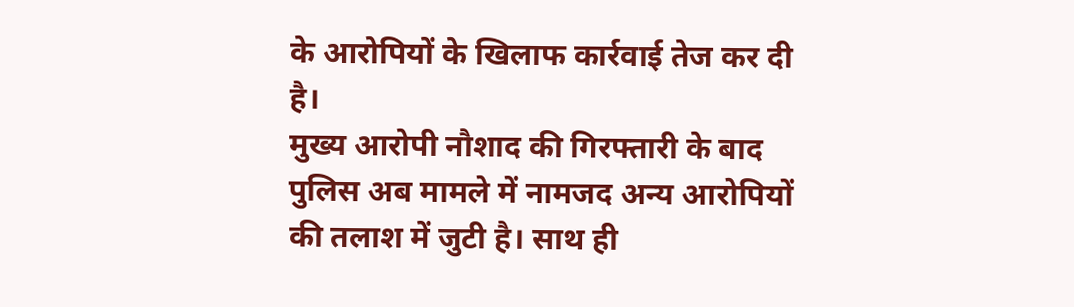के आरोपियों के खिलाफ कार्रवाई तेज कर दी है।
मुख्य आरोपी नौशाद की गिरफ्तारी के बाद पुलिस अब मामले में नामजद अन्य आरोपियों की तलाश में जुटी है। साथ ही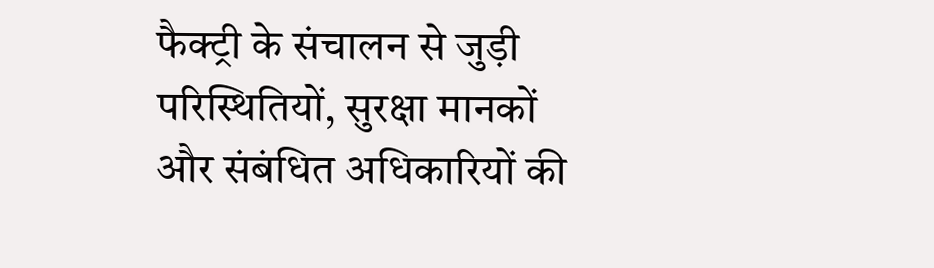फैक्ट्री के संचालन से जुड़ी परिस्थितियों, सुरक्षा मानकों और संबंधित अधिकारियों की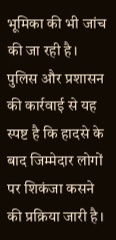भूमिका की भी जांच की जा रही है। पुलिस और प्रशासन की कार्रवाई से यह स्पष्ट है कि हादसे के बाद जिम्मेदार लोगों पर शिकंजा कसने की प्रक्रिया जारी है।